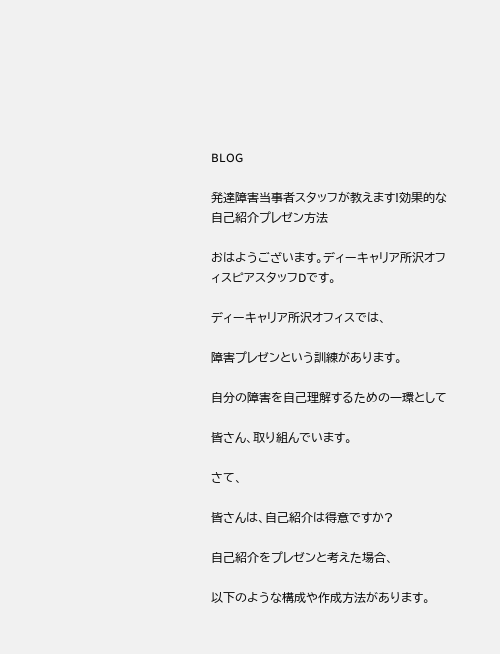BLOG

発達障害当事者スタッフが教えます!効果的な自己紹介プレゼン方法

おはようございます。ディーキャリア所沢オフィスピアスタッフDです。

ディーキャリア所沢オフィスでは、

障害プレゼンという訓練があります。

自分の障害を自己理解するための一環として

皆さん、取り組んでいます。

さて、

皆さんは、自己紹介は得意ですか?

自己紹介をプレゼンと考えた場合、

以下のような構成や作成方法があります。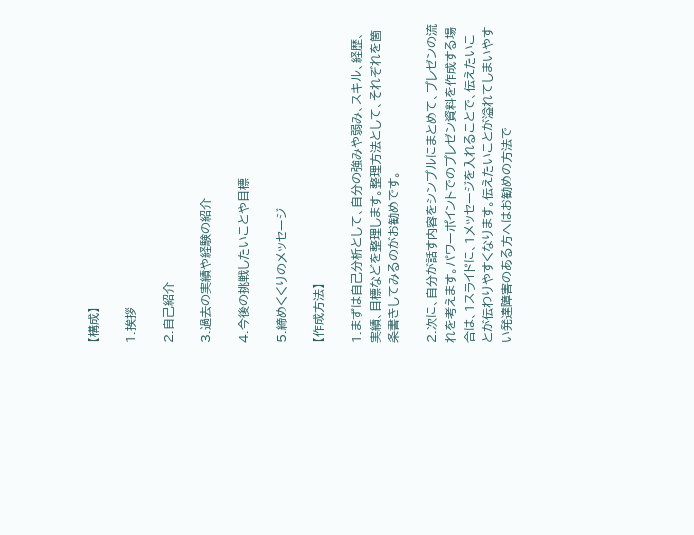【構成】

1.挨拶

2.自己紹介

3.過去の実績や経験の紹介

4.今後の挑戦したいことや目標

5.締めくくりのメッセージ

【作成方法】

1.まずは自己分析として、自分の強みや弱み、スキル、経歴、実績、目標などを整理します。整理方法として、それぞれを箇条書きしてみるのがお勧めです。

2.次に、自分が話す内容をシンプルにまとめて、プレゼンの流れを考えます。パワーポイントでのプレゼン資料を作成する場合は、1スライドに、1メッセージを入れることで、伝えたいことが伝わりやすくなります。伝えたいことが溢れてしまいやすい発達障害のある方へはお勧めの方法で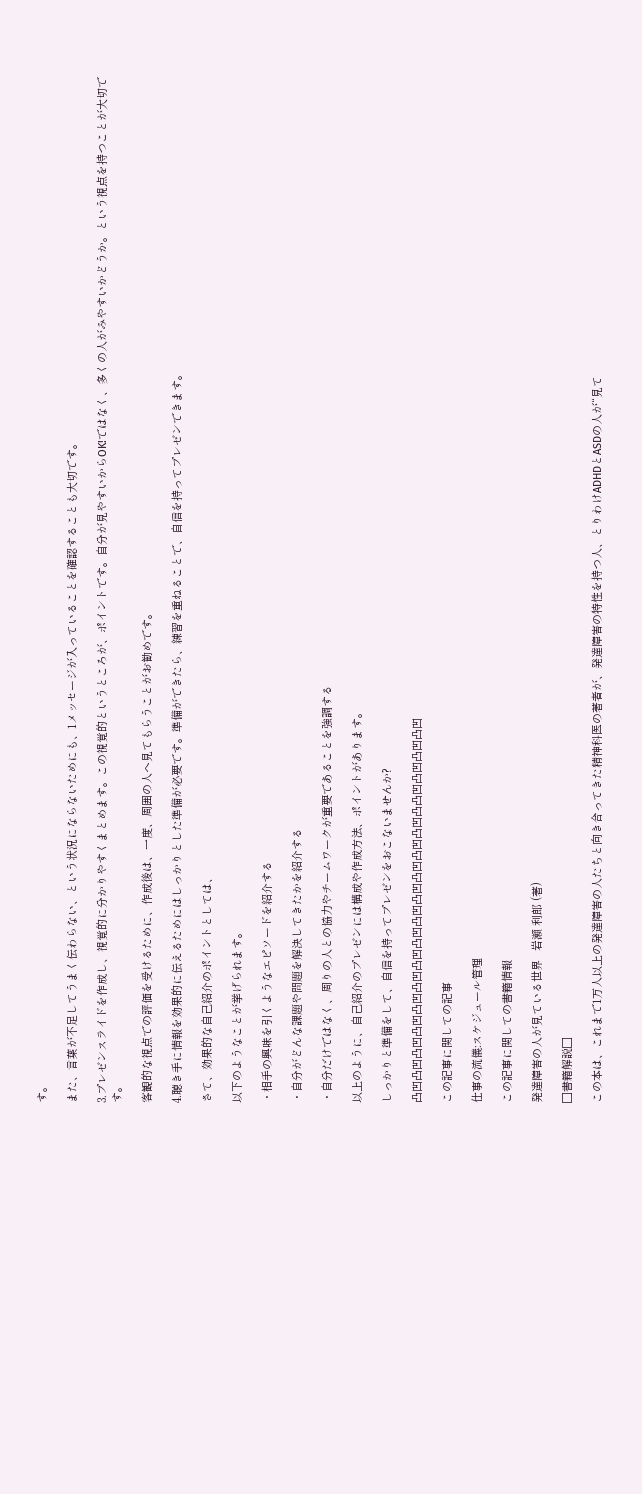す。

また、言葉が不足してうまく伝わらない、という状況にならないためにも、1メッセージが入っていることを確認することも大切です。

3.プレゼンスライドを作成し、視覚的に分かりやすくまとめます。この視覚的というところが、ポイントです。自分が見やすいからOK!ではなく、多くの人がみやすいかどうか。という視点を持つことが大切です。

客観的な視点での評価を受けるために、作成後は、一度、周囲の人へ見てもらうことがお勧めです。

4.聴き手に情報を効果的に伝えるためにはしっかりとした準備が必要です。準備ができたら、練習を重ねることで、自信を持ってプレゼンできます。

さて、効果的な自己紹介のポイントとしては、

以下のようなことが挙げられます。

・相手の興味を引くようなエピソードを紹介する

・自分がどんな課題や問題を解決してきたかを紹介する

・自分だけではなく、周りの人との協力やチームワークが重要であることを強調する

以上のように、自己紹介のプレゼンには構成や作成方法、ポイントがあります。

しっかりと準備をして、自信を持ってプレゼンをおこないませんか?

凸凹凸凹凸凹凸凹凸凹凸凹凸凹凸凹凸凹凸凹凸凹凸凹凸凹凸凸凹凸凹凸凹凸凹

この記事に関しての記事

仕事の流儀:スケジュール管理

この記事に関しての書籍情報

発達障害の人が見ている世界   岩瀬 利郎 (著)

□書籍解説□

この本は、これまで1万人以上の発達障害の人たちと向き合ってきた精神科医の著者が、発達障害の特性を持つ人、とりわけADHDとASDの人が“見て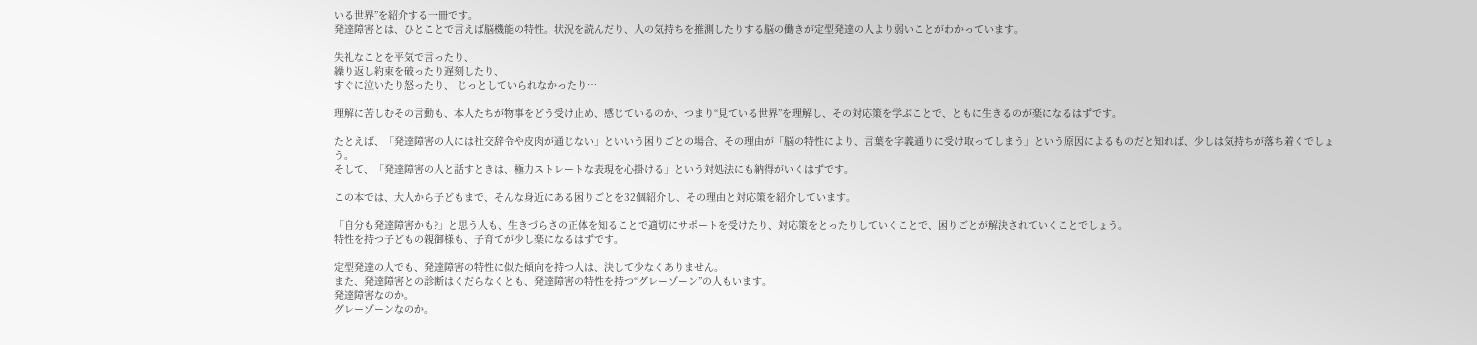いる世界”を紹介する一冊です。
発達障害とは、ひとことで言えば脳機能の特性。状況を読んだり、人の気持ちを推測したりする脳の働きが定型発達の人より弱いことがわかっています。

失礼なことを平気で言ったり、
繰り返し約束を破ったり遅刻したり、
すぐに泣いたり怒ったり、 じっとしていられなかったり…

理解に苦しむその言動も、本人たちが物事をどう受け止め、感じているのか、つまり“見ている世界”を理解し、その対応策を学ぶことで、ともに生きるのが楽になるはずです。

たとえば、「発達障害の人には社交辞令や皮肉が通じない」といいう困りごとの場合、その理由が「脳の特性により、言葉を字義通りに受け取ってしまう」という原因によるものだと知れば、少しは気持ちが落ち着くでしょう。
そして、「発達障害の人と話すときは、極力ストレートな表現を心掛ける」という対処法にも納得がいくはずです。

この本では、大人から子どもまで、そんな身近にある困りごとを32個紹介し、その理由と対応策を紹介しています。

「自分も発達障害かも?」と思う人も、生きづらさの正体を知ることで適切にサポートを受けたり、対応策をとったりしていくことで、困りごとが解決されていくことでしょう。
特性を持つ子どもの親御様も、子育てが少し楽になるはずです。

定型発達の人でも、発達障害の特性に似た傾向を持つ人は、決して少なくありません。
また、発達障害との診断はくだらなくとも、発達障害の特性を持つ“グレーゾーン”の人もいます。
発達障害なのか。
グレーゾーンなのか。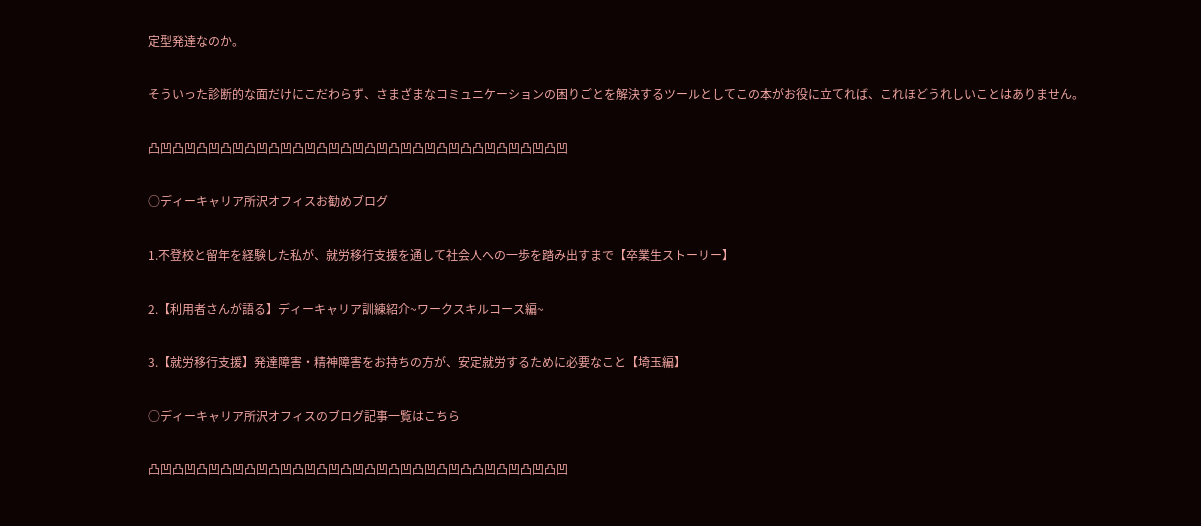定型発達なのか。

そういった診断的な面だけにこだわらず、さまざまなコミュニケーションの困りごとを解決するツールとしてこの本がお役に立てれば、これほどうれしいことはありません。

凸凹凸凹凸凹凸凹凸凹凸凹凸凹凸凹凸凹凸凹凸凹凸凹凸凹凸凸凹凸凹凸凹凸凹

○ディーキャリア所沢オフィスお勧めブログ

1.不登校と留年を経験した私が、就労移行支援を通して社会人への一歩を踏み出すまで【卒業生ストーリー】

2.【利用者さんが語る】ディーキャリア訓練紹介~ワークスキルコース編~

3.【就労移行支援】発達障害・精神障害をお持ちの方が、安定就労するために必要なこと【埼玉編】

○ディーキャリア所沢オフィスのブログ記事一覧はこちら

凸凹凸凹凸凹凸凹凸凹凸凹凸凹凸凹凸凹凸凹凸凹凸凹凸凹凸凸凹凸凹凸凹凸凹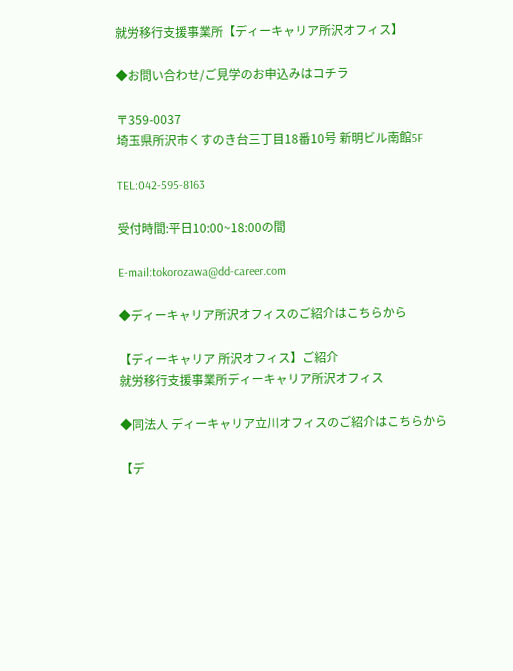就労移行支援事業所【ディーキャリア所沢オフィス】

◆お問い合わせ/ご見学のお申込みはコチラ

〒359-0037
埼玉県所沢市くすのき台三丁目18番10号 新明ビル南館5F

TEL:042-595-8163

受付時間:平日10:00~18:00の間

E-mail:tokorozawa@dd-career.com

◆ディーキャリア所沢オフィスのご紹介はこちらから

【ディーキャリア 所沢オフィス】ご紹介
就労移行支援事業所ディーキャリア所沢オフィス

◆同法人 ディーキャリア立川オフィスのご紹介はこちらから

【デ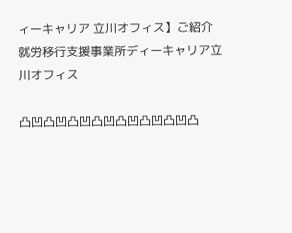ィーキャリア 立川オフィス】ご紹介
就労移行支援事業所ディーキャリア立川オフィス

凸凹凸凹凸凹凸凹凸凹凸凹凸凹凸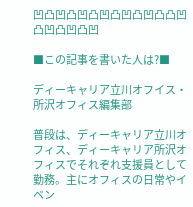凹凸凹凸凹凸凹凸凹凸凹凸凸凹凸凹凸凹凸凹

■この記事を書いた人は?■

ディーキャリア立川オフイス・所沢オフィス編集部

普段は、ディーキャリア立川オフィス、ディーキャリア所沢オフィスでそれぞれ支援員として勤務。主にオフィスの日常やイベン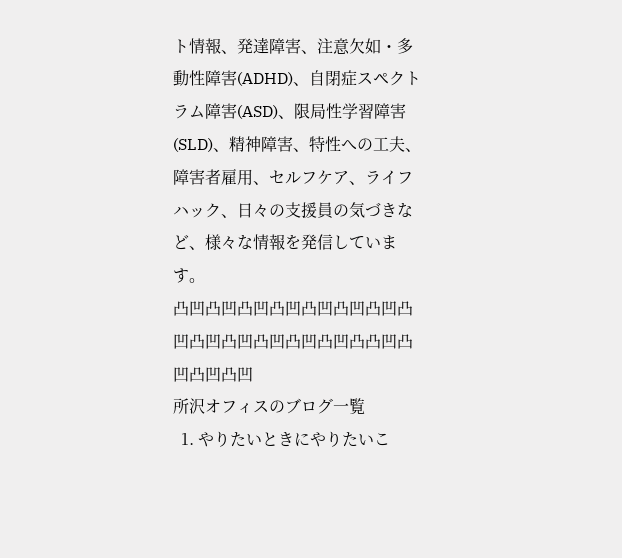ト情報、発達障害、注意欠如・多動性障害(ADHD)、自閉症スペクトラム障害(ASD)、限局性学習障害(SLD)、精神障害、特性への工夫、障害者雇用、セルフケア、ライフハック、日々の支援員の気づきなど、様々な情報を発信しています。
凸凹凸凹凸凹凸凹凸凹凸凹凸凹凸凹凸凹凸凹凸凹凸凹凸凹凸凸凹凸凹凸凹凸凹
所沢オフィスのブログ一覧
  1. やりたいときにやりたいこ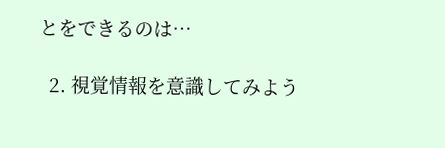とをできるのは…

  2. 視覚情報を意識してみよう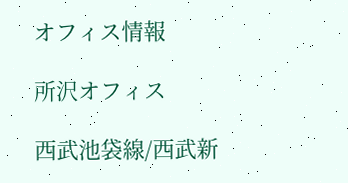オフィス情報

所沢オフィス

西武池袋線/西武新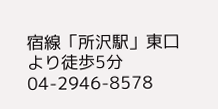宿線「所沢駅」東口より徒歩5分
04-2946-8578